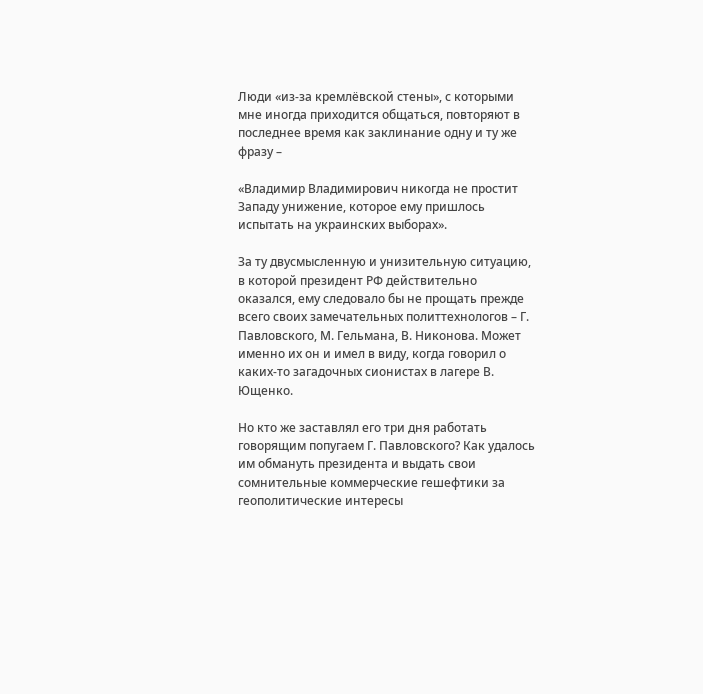Люди «из-за кремлёвской стены», с которыми мне иногда приходится общаться, повторяют в последнее время как заклинание одну и ту же фразу –

«Владимир Владимирович никогда не простит Западу унижение, которое ему пришлось испытать на украинских выборах».

За ту двусмысленную и унизительную ситуацию, в которой президент РФ действительно оказался, ему следовало бы не прощать прежде всего своих замечательных политтехнологов – Г. Павловского, М. Гельмана, В. Никонова. Может именно их он и имел в виду, когда говорил о каких-то загадочных сионистах в лагере В. Ющенко.

Но кто же заставлял его три дня работать говорящим попугаем Г. Павловского? Как удалось им обмануть президента и выдать свои сомнительные коммерческие гешефтики за геополитические интересы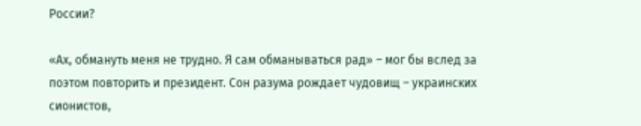России?

«Ах, обмануть меня не трудно. Я сам обманываться рад» – мог бы вслед за поэтом повторить и президент. Сон разума рождает чудовищ – украинских сионистов,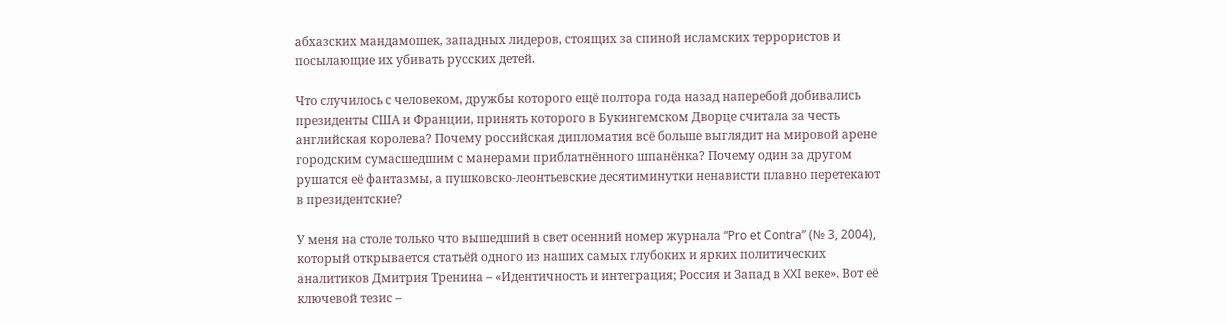абхазских мандамошек, западных лидеров, стоящих за спиной исламских террористов и посылающие их убивать русских детей.

Что случилось с человеком, дружбы которого ещё полтора года назад наперебой добивались президенты США и Франции, принять которого в Букингемском Дворце считала за честь английская королева? Почему российская дипломатия всё больше выглядит на мировой арене городским сумасшедшим с манерами приблатнённого шпанёнка? Почему один за другом рушатся её фантазмы, а пушковско-леонтьевские десятиминутки ненависти плавно перетекают в президентские?

У меня на столе только что вышедший в свет осенний номер журнала “Pro et Contra” (№ 3, 2004), который открывается статьёй одного из наших самых глубоких и ярких политических аналитиков Дмитрия Тренина – «Идентичность и интеграция; Россия и Запад в XXI веке». Вот её ключевой тезис –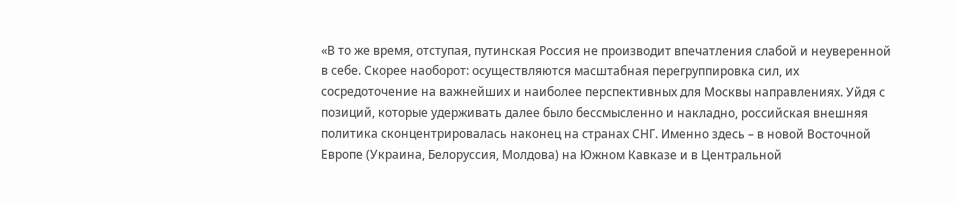«В то же время, отступая, путинская Россия не производит впечатления слабой и неуверенной в себе. Скорее наоборот: осуществляются масштабная перегруппировка сил, их сосредоточение на важнейших и наиболее перспективных для Москвы направлениях. Уйдя с позиций, которые удерживать далее было бессмысленно и накладно, российская внешняя политика сконцентрировалась наконец на странах СНГ. Именно здесь – в новой Восточной Европе (Украина, Белоруссия, Молдова) на Южном Кавказе и в Центральной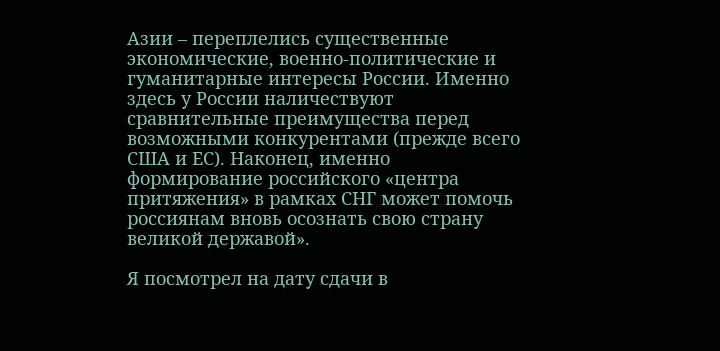Азии – переплелись существенные экономические, военно-политические и гуманитарные интересы России. Именно здесь у России наличествуют сравнительные преимущества перед возможными конкурентами (прежде всего США и ЕС). Наконец, именно формирование российского «центра притяжения» в рамках СНГ может помочь россиянам вновь осознать свою страну великой державой».

Я посмотрел на дату сдачи в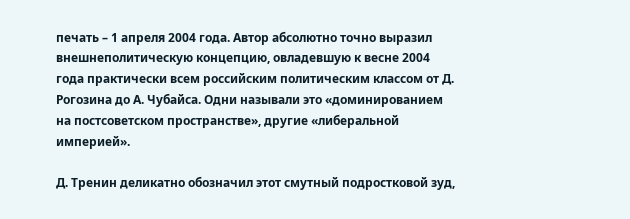печать – 1 апреля 2004 года. Автор абсолютно точно выразил внешнеполитическую концепцию, овладевшую к весне 2004 года практически всем российским политическим классом от Д. Рогозина до А. Чубайса. Одни называли это «доминированием на постсоветском пространстве», другие «либеральной империей».

Д. Тренин деликатно обозначил этот смутный подростковой зуд,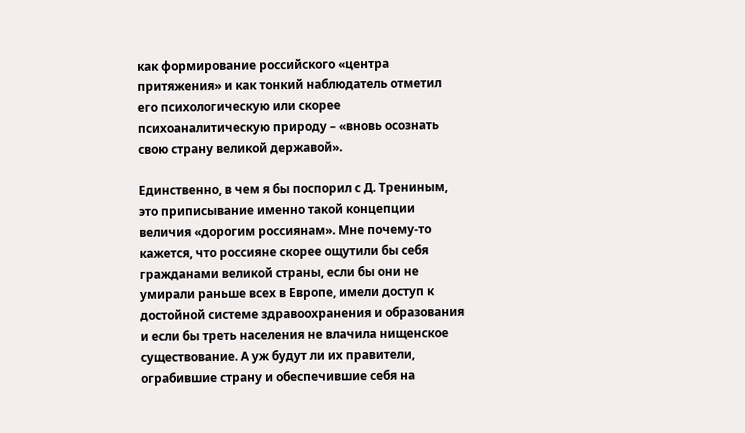как формирование российского «центра притяжения» и как тонкий наблюдатель отметил его психологическую или скорее психоаналитическую природу – «вновь осознать свою страну великой державой».

Единственно, в чем я бы поспорил с Д. Трениным, это приписывание именно такой концепции величия «дорогим россиянам». Мне почему-то кажется, что россияне скорее ощутили бы себя гражданами великой страны, если бы они не умирали раньше всех в Европе, имели доступ к достойной системе здравоохранения и образования и если бы треть населения не влачила нищенское существование. А уж будут ли их правители, ограбившие страну и обеспечившие себя на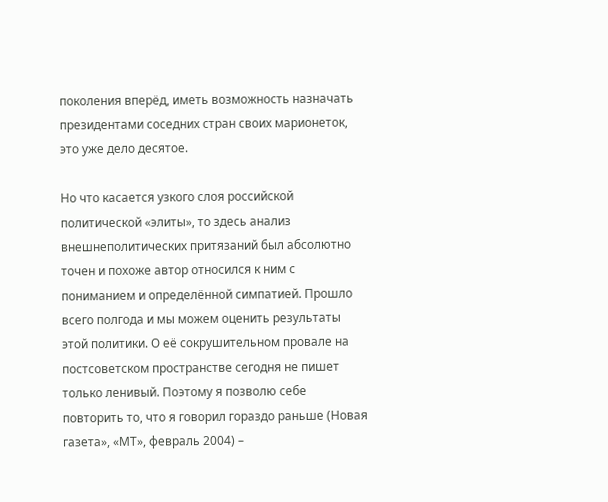поколения вперёд, иметь возможность назначать президентами соседних стран своих марионеток, это уже дело десятое.

Но что касается узкого слоя российской политической «элиты», то здесь анализ внешнеполитических притязаний был абсолютно точен и похоже автор относился к ним с пониманием и определённой симпатией. Прошло всего полгода и мы можем оценить результаты этой политики. О её сокрушительном провале на постсоветском пространстве сегодня не пишет только ленивый. Поэтому я позволю себе повторить то, что я говорил гораздо раньше (Новая газета», «МТ», февраль 2004) –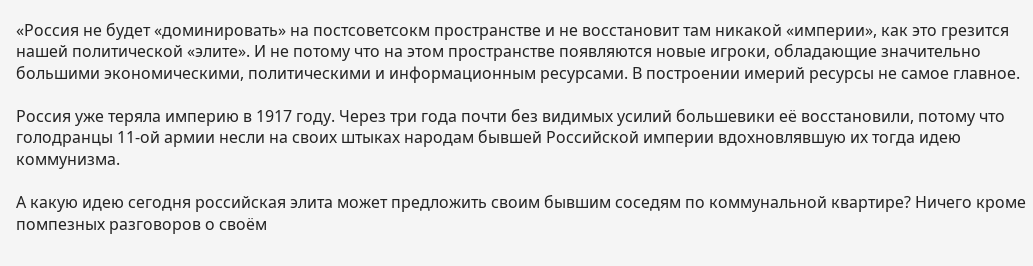«Россия не будет «доминировать» на постсоветсокм пространстве и не восстановит там никакой «империи», как это грезится нашей политической «элите». И не потому что на этом пространстве появляются новые игроки, обладающие значительно большими экономическими, политическими и информационным ресурсами. В построении имерий ресурсы не самое главное.

Россия уже теряла империю в 1917 году. Через три года почти без видимых усилий большевики её восстановили, потому что голодранцы 11-ой армии несли на своих штыках народам бывшей Российской империи вдохновлявшую их тогда идею коммунизма.

А какую идею сегодня российская элита может предложить своим бывшим соседям по коммунальной квартире? Ничего кроме помпезных разговоров о своём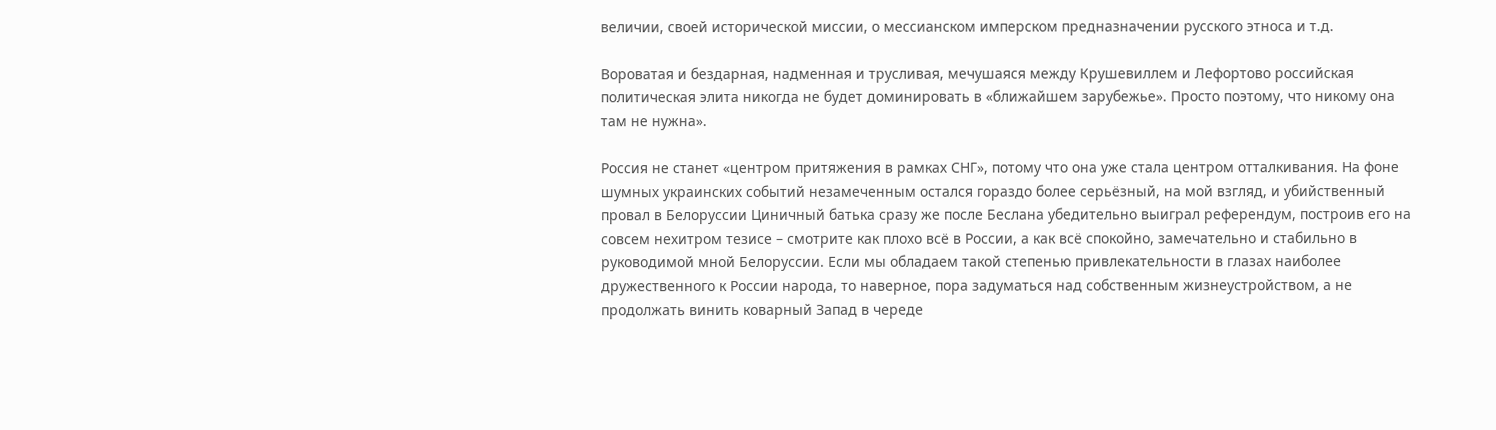величии, своей исторической миссии, о мессианском имперском предназначении русского этноса и т.д.

Вороватая и бездарная, надменная и трусливая, мечушаяся между Крушевиллем и Лефортово российская политическая элита никогда не будет доминировать в «ближайшем зарубежье». Просто поэтому, что никому она там не нужна».

Россия не станет «центром притяжения в рамках СНГ», потому что она уже стала центром отталкивания. На фоне шумных украинских событий незамеченным остался гораздо более серьёзный, на мой взгляд, и убийственный провал в Белоруссии Циничный батька сразу же после Беслана убедительно выиграл референдум, построив его на совсем нехитром тезисе – смотрите как плохо всё в России, а как всё спокойно, замечательно и стабильно в руководимой мной Белоруссии. Если мы обладаем такой степенью привлекательности в глазах наиболее дружественного к России народа, то наверное, пора задуматься над собственным жизнеустройством, а не продолжать винить коварный Запад в череде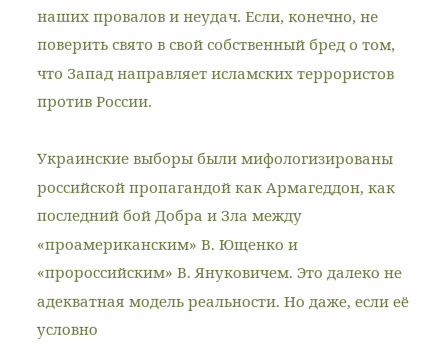наших провалов и неудач. Если, конечно, не поверить свято в свой собственный бред о том, что Запад направляет исламских террористов против России.

Украинские выборы были мифологизированы российской пропагандой как Армагеддон, как последний бой Добра и Зла между «проамериканским» В. Ющенко и «пророссийским» В. Януковичем. Это далеко не адекватная модель реальности. Но даже, если её условно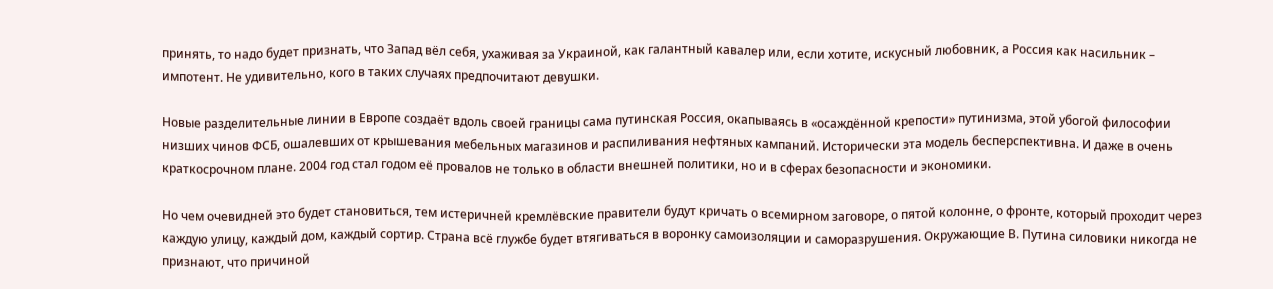принять, то надо будет признать, что Запад вёл себя, ухаживая за Украиной, как галантный кавалер или, если хотите, искусный любовник, а Россия как насильник – импотент. Не удивительно, кого в таких случаях предпочитают девушки.

Новые разделительные линии в Европе создаёт вдоль своей границы сама путинская Россия, окапываясь в «осаждённой крепости» путинизма, этой убогой философии низших чинов ФСБ, ошалевших от крышевания мебельных магазинов и распиливания нефтяных кампаний. Исторически эта модель бесперспективна. И даже в очень краткосрочном плане. 2004 год стал годом её провалов не только в области внешней политики, но и в сферах безопасности и экономики.

Но чем очевидней это будет становиться, тем истеричней кремлёвские правители будут кричать о всемирном заговоре, о пятой колонне, о фронте, который проходит через каждую улицу, каждый дом, каждый сортир. Страна всё глужбе будет втягиваться в воронку самоизоляции и саморазрушения. Окружающие В. Путина силовики никогда не признают, что причиной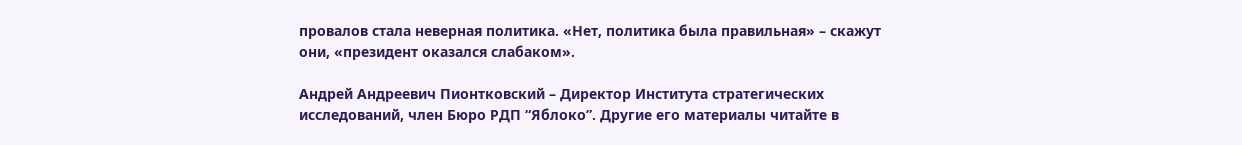провалов стала неверная политика. «Нет, политика была правильная» – скажут они, «президент оказался слабаком».

Андрей Андреевич Пионтковский – Директор Института стратегических исследований, член Бюро РДП “Яблоко”. Другие его материалы читайте в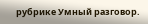рубрике Умный разговор.